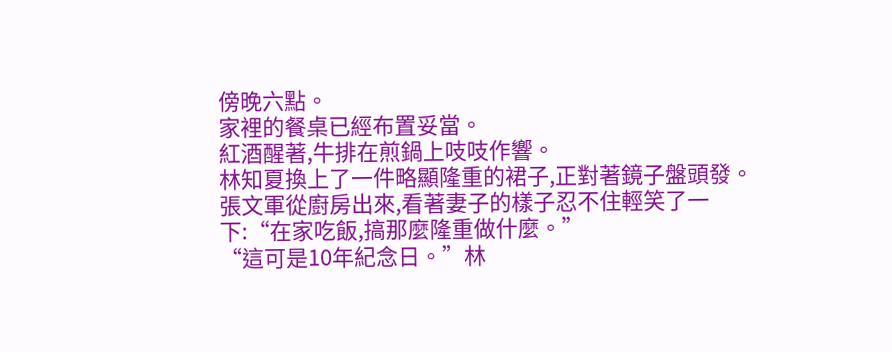傍晚六點。
家裡的餐桌已經布置妥當。
紅酒醒著,牛排在煎鍋上吱吱作響。
林知夏換上了一件略顯隆重的裙子,正對著鏡子盤頭發。
張文軍從廚房出來,看著妻子的樣子忍不住輕笑了一下:“在家吃飯,搞那麼隆重做什麼。”
“這可是10年紀念日。”林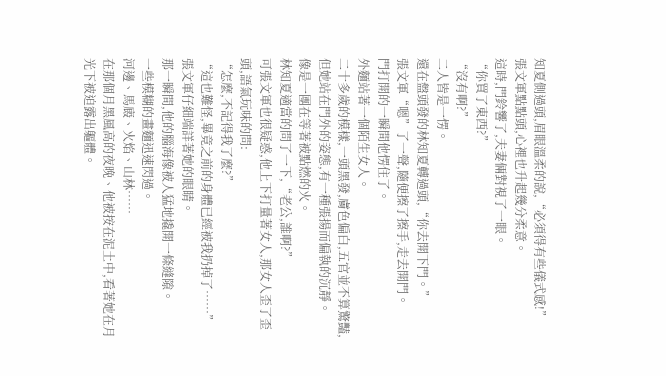知夏側過頭,眉眼溫柔的說,“必須得有些儀式感!”
張文軍點點頭,心裡也升起幾分柔意。
這時,門鈴響了,夫妻倆對視了一眼。
“你買了東西?”
“沒有啊?”
二人皆是一愣。
還在盤頭發的林知夏轉過頭,“你去開下門。”
張文軍“嗯”了一聲,隨便擦了擦手,走去開門。
門打開的一瞬間他愣住了。
外麵站著一個陌生女人。
二十多歲的模樣,一頭黑發,膚色偏白,五官並不算驚豔,但她站在門外的姿態,有一種張揚而偏執的沉靜。
像是一團在等著被點燃的火。
林知夏適當的問了一下,“老公,誰啊?”
可張文軍也很疑惑,他上下打量著女人,那女人歪了歪頭,語氣玩味的問:
“怎麼,不記得我了麼?”
“這也難怪,畢竟之前的身體已經被我扔掉了……”
張文軍仔細端詳著她的眼睛。
那一瞬間,他的腦海像被人猛地撬開一條縫隙。
一些模糊的畫麵迅速閃過。
河邊、馬廄、火焰、山林……
在那個月黑風高的夜晚、他被按在泥土中,看著她在月光下被迫露出軀體。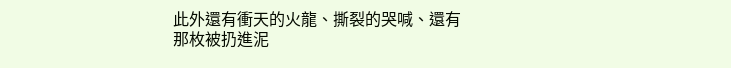此外還有衝天的火龍、撕裂的哭喊、還有那枚被扔進泥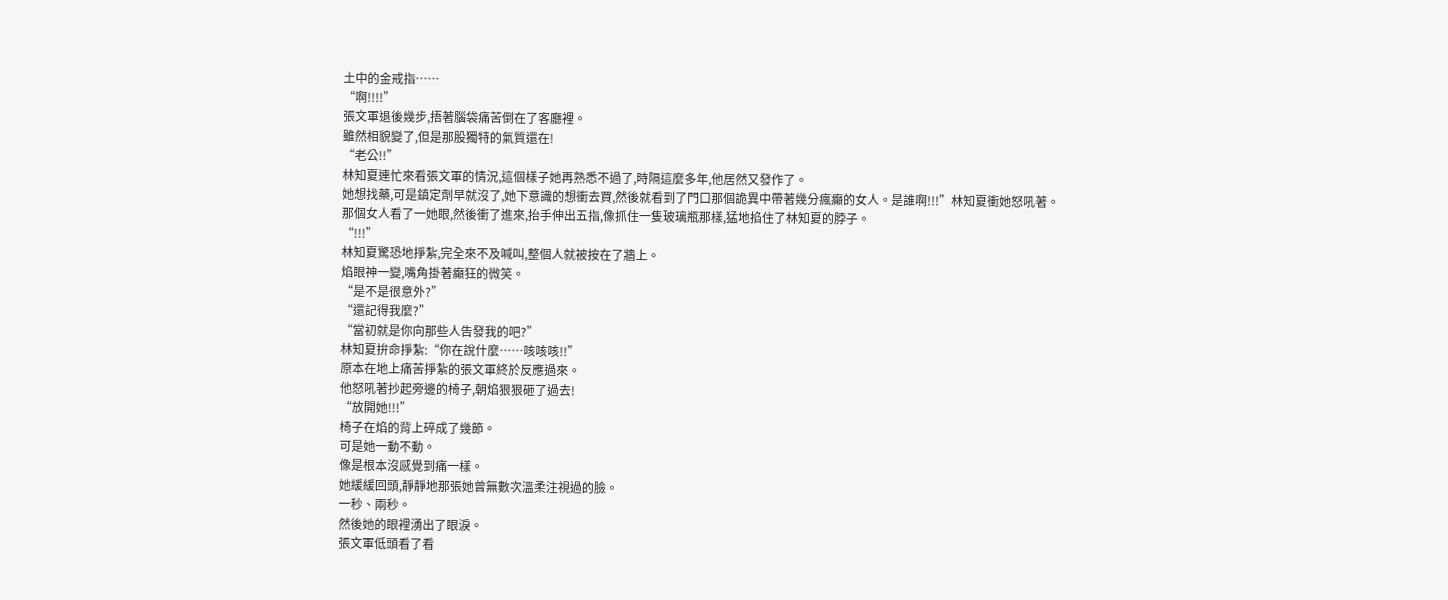土中的金戒指……
“啊!!!!”
張文軍退後幾步,捂著腦袋痛苦倒在了客廳裡。
雖然相貌變了,但是那股獨特的氣質還在!
“老公!!”
林知夏連忙來看張文軍的情況,這個樣子她再熟悉不過了,時隔這麼多年,他居然又發作了。
她想找藥,可是鎮定劑早就沒了,她下意識的想衝去買,然後就看到了門口那個詭異中帶著幾分瘋癲的女人。是誰啊!!!”林知夏衝她怒吼著。
那個女人看了一她眼,然後衝了進來,抬手伸出五指,像抓住一隻玻璃瓶那樣,猛地掐住了林知夏的脖子。
“!!!”
林知夏驚恐地掙紮,完全來不及喊叫,整個人就被按在了牆上。
焰眼神一變,嘴角掛著癲狂的微笑。
“是不是很意外?”
“還記得我麼?”
“當初就是你向那些人告發我的吧?”
林知夏拚命掙紮:“你在說什麼……咳咳咳!!”
原本在地上痛苦掙紮的張文軍終於反應過來。
他怒吼著抄起旁邊的椅子,朝焰狠狠砸了過去!
“放開她!!!”
椅子在焰的背上碎成了幾節。
可是她一動不動。
像是根本沒感覺到痛一樣。
她緩緩回頭,靜靜地那張她曾無數次溫柔注視過的臉。
一秒、兩秒。
然後她的眼裡湧出了眼淚。
張文軍低頭看了看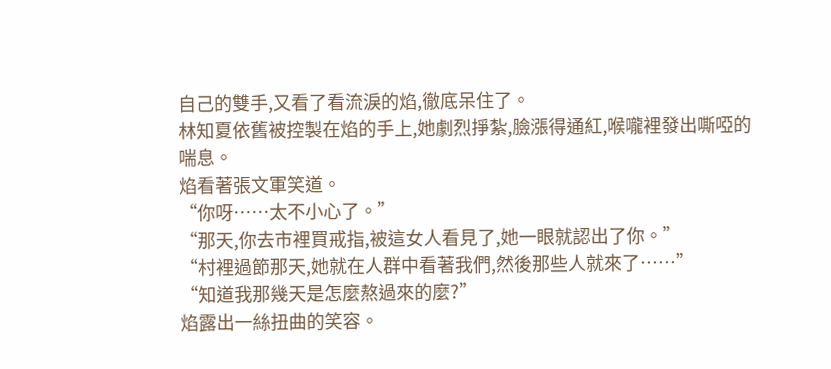自己的雙手,又看了看流淚的焰,徹底呆住了。
林知夏依舊被控製在焰的手上,她劇烈掙紮,臉漲得通紅,喉嚨裡發出嘶啞的喘息。
焰看著張文軍笑道。
“你呀……太不小心了。”
“那天,你去市裡買戒指,被這女人看見了,她一眼就認出了你。”
“村裡過節那天,她就在人群中看著我們,然後那些人就來了……”
“知道我那幾天是怎麼熬過來的麼?”
焰露出一絲扭曲的笑容。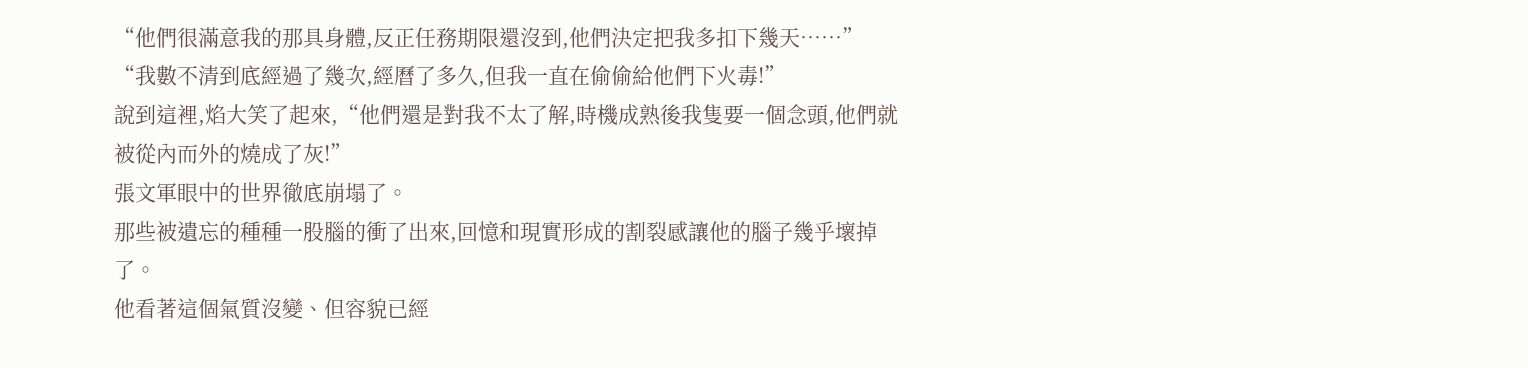“他們很滿意我的那具身體,反正任務期限還沒到,他們決定把我多扣下幾天……”
“我數不清到底經過了幾次,經曆了多久,但我一直在偷偷給他們下火毒!”
說到這裡,焰大笑了起來,“他們還是對我不太了解,時機成熟後我隻要一個念頭,他們就被從內而外的燒成了灰!”
張文軍眼中的世界徹底崩塌了。
那些被遺忘的種種一股腦的衝了出來,回憶和現實形成的割裂感讓他的腦子幾乎壞掉了。
他看著這個氣質沒變、但容貌已經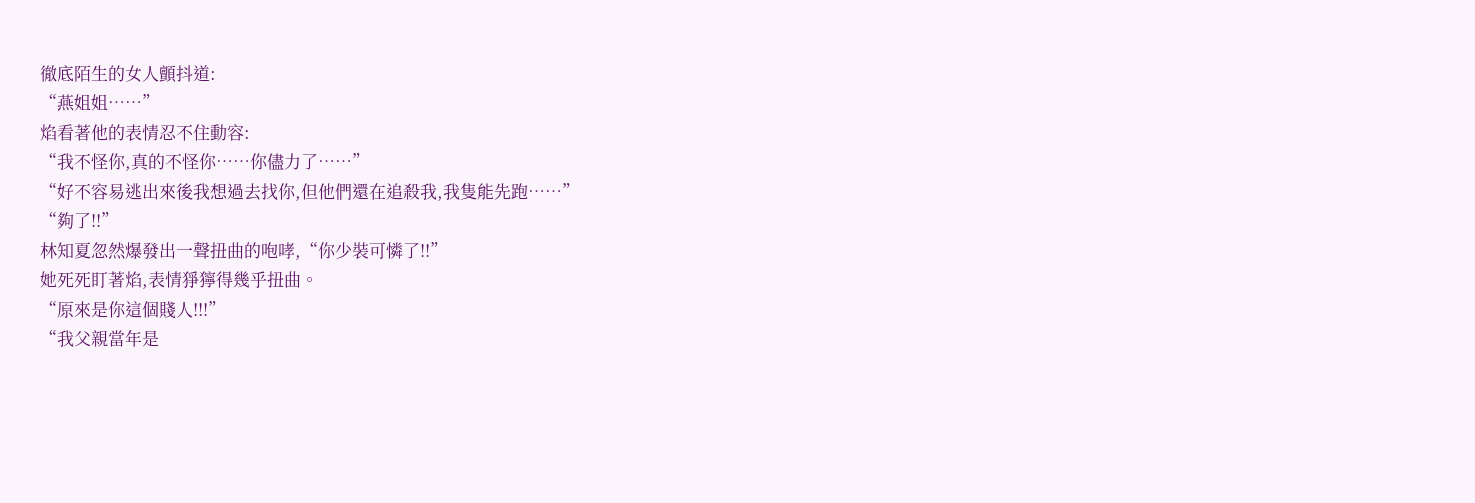徹底陌生的女人顫抖道:
“燕姐姐……”
焰看著他的表情忍不住動容:
“我不怪你,真的不怪你……你儘力了……”
“好不容易逃出來後我想過去找你,但他們還在追殺我,我隻能先跑……”
“夠了!!”
林知夏忽然爆發出一聲扭曲的咆哮,“你少裝可憐了!!”
她死死盯著焰,表情猙獰得幾乎扭曲。
“原來是你這個賤人!!!”
“我父親當年是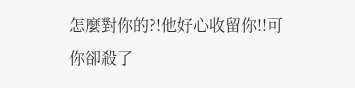怎麼對你的?!他好心收留你!!可你卻殺了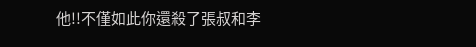他!!不僅如此你還殺了張叔和李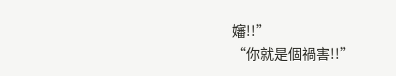嬸!!”
“你就是個禍害!!”